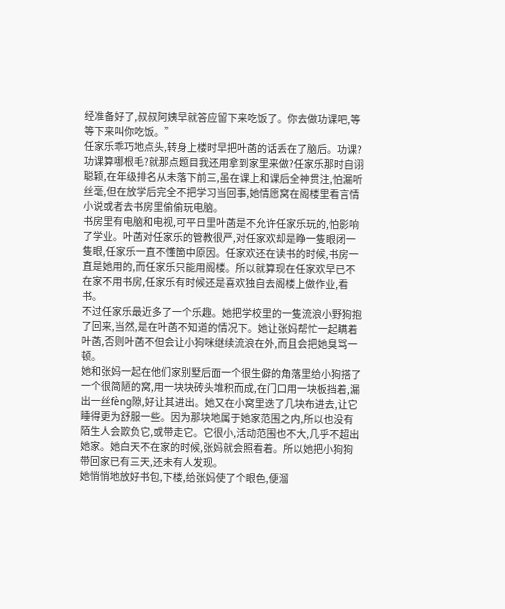经准备好了,叔叔阿姨早就答应留下来吃饭了。你去做功课吧,等等下来叫你吃饭。”
任家乐乖巧地点头,转身上楼时早把叶菡的话丢在了脑后。功课?功课算哪根毛?就那点题目我还用拿到家里来做?任家乐那时自诩聪颖,在年级排名从未落下前三,虽在课上和课后全神贯注,怕漏听丝毫,但在放学后完全不把学习当回事,她情愿窝在阁楼里看言情小说或者去书房里偷偷玩电脑。
书房里有电脑和电视,可平日里叶菡是不允许任家乐玩的,怕影响了学业。叶菡对任家乐的管教很严,对任家欢却是睁一隻眼闭一隻眼,任家乐一直不懂箇中原因。任家欢还在读书的时候,书房一直是她用的,而任家乐只能用阁楼。所以就算现在任家欢早已不在家不用书房,任家乐有时候还是喜欢独自去阁楼上做作业,看书。
不过任家乐最近多了一个乐趣。她把学校里的一隻流浪小野狗抱了回来,当然,是在叶菡不知道的情况下。她让张妈帮忙一起瞒着叶菡,否则叶菡不但会让小狗咪继续流浪在外,而且会把她臭骂一顿。
她和张妈一起在他们家别墅后面一个很生僻的角落里给小狗搭了一个很简陋的窝,用一块块砖头堆积而成,在门口用一块板挡着,漏出一丝fèng隙,好让其进出。她又在小窝里迭了几块布进去,让它睡得更为舒服一些。因为那块地属于她家范围之内,所以也没有陌生人会欺负它,或带走它。它很小,活动范围也不大,几乎不超出她家。她白天不在家的时候,张妈就会照看着。所以她把小狗狗带回家已有三天,还未有人发现。
她悄悄地放好书包,下楼,给张妈使了个眼色,便溜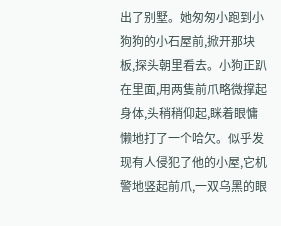出了别墅。她匆匆小跑到小狗狗的小石屋前,掀开那块板,探头朝里看去。小狗正趴在里面,用两隻前爪略微撑起身体,头稍稍仰起,眯着眼慵懒地打了一个哈欠。似乎发现有人侵犯了他的小屋,它机警地竖起前爪,一双乌黑的眼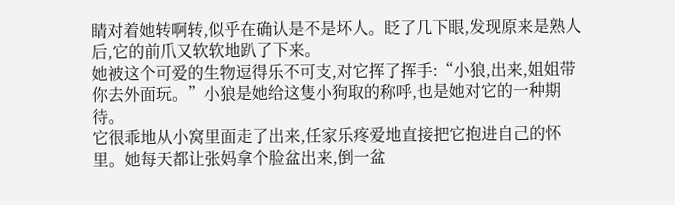睛对着她转啊转,似乎在确认是不是坏人。眨了几下眼,发现原来是熟人后,它的前爪又软软地趴了下来。
她被这个可爱的生物逗得乐不可支,对它挥了挥手:“小狼,出来,姐姐带你去外面玩。”小狼是她给这隻小狗取的称呼,也是她对它的一种期待。
它很乖地从小窝里面走了出来,任家乐疼爱地直接把它抱进自己的怀里。她每天都让张妈拿个脸盆出来,倒一盆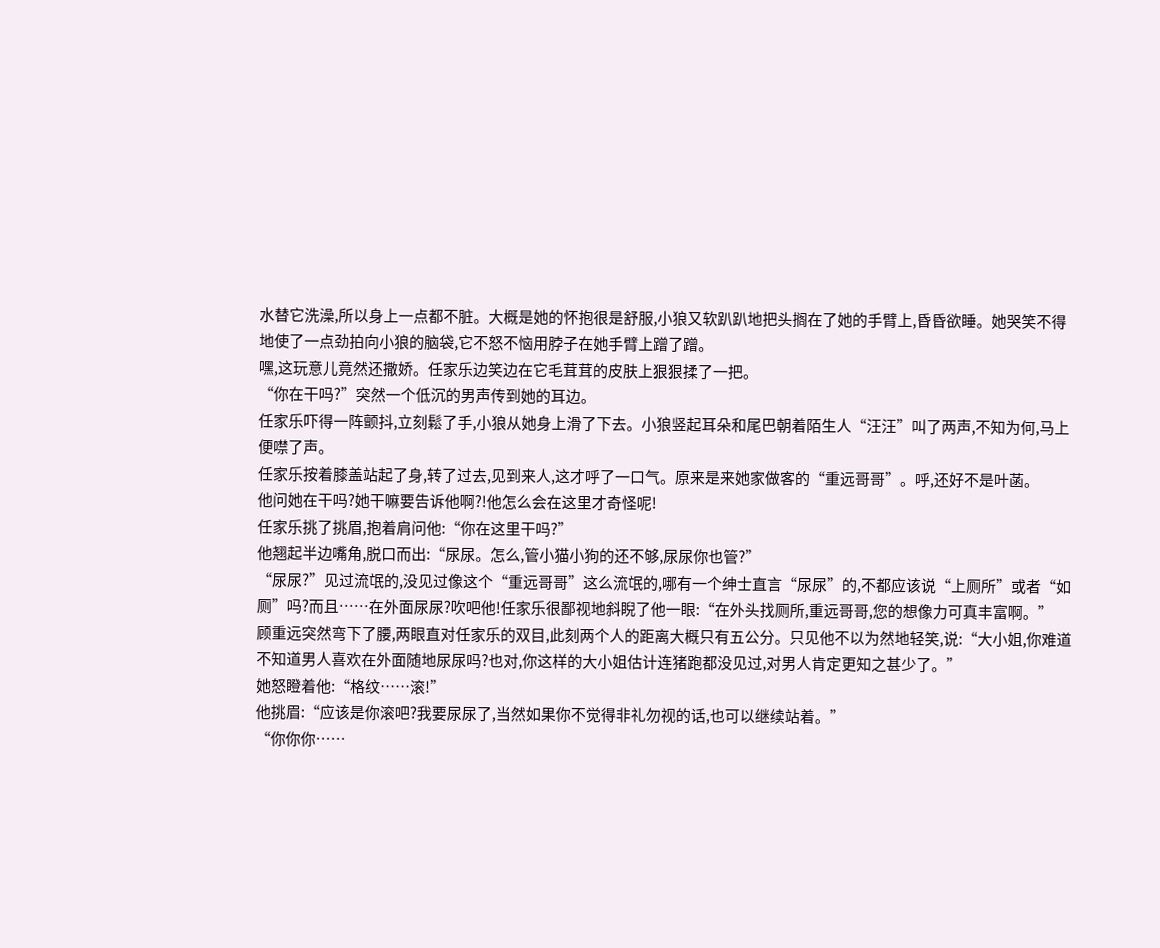水替它洗澡,所以身上一点都不脏。大概是她的怀抱很是舒服,小狼又软趴趴地把头搁在了她的手臂上,昏昏欲睡。她哭笑不得地使了一点劲拍向小狼的脑袋,它不怒不恼用脖子在她手臂上蹭了蹭。
嘿,这玩意儿竟然还撒娇。任家乐边笑边在它毛茸茸的皮肤上狠狠揉了一把。
“你在干吗?”突然一个低沉的男声传到她的耳边。
任家乐吓得一阵颤抖,立刻鬆了手,小狼从她身上滑了下去。小狼竖起耳朵和尾巴朝着陌生人“汪汪”叫了两声,不知为何,马上便噤了声。
任家乐按着膝盖站起了身,转了过去,见到来人,这才呼了一口气。原来是来她家做客的“重远哥哥”。呼,还好不是叶菡。
他问她在干吗?她干嘛要告诉他啊?!他怎么会在这里才奇怪呢!
任家乐挑了挑眉,抱着肩问他:“你在这里干吗?”
他翘起半边嘴角,脱口而出:“尿尿。怎么,管小猫小狗的还不够,尿尿你也管?”
“尿尿?”见过流氓的,没见过像这个“重远哥哥”这么流氓的,哪有一个绅士直言“尿尿”的,不都应该说“上厕所”或者“如厕”吗?而且……在外面尿尿?吹吧他!任家乐很鄙视地斜睨了他一眼:“在外头找厕所,重远哥哥,您的想像力可真丰富啊。”
顾重远突然弯下了腰,两眼直对任家乐的双目,此刻两个人的距离大概只有五公分。只见他不以为然地轻笑,说:“大小姐,你难道不知道男人喜欢在外面随地尿尿吗?也对,你这样的大小姐估计连猪跑都没见过,对男人肯定更知之甚少了。”
她怒瞪着他:“格纹……滚!”
他挑眉:“应该是你滚吧?我要尿尿了,当然如果你不觉得非礼勿视的话,也可以继续站着。”
“你你你……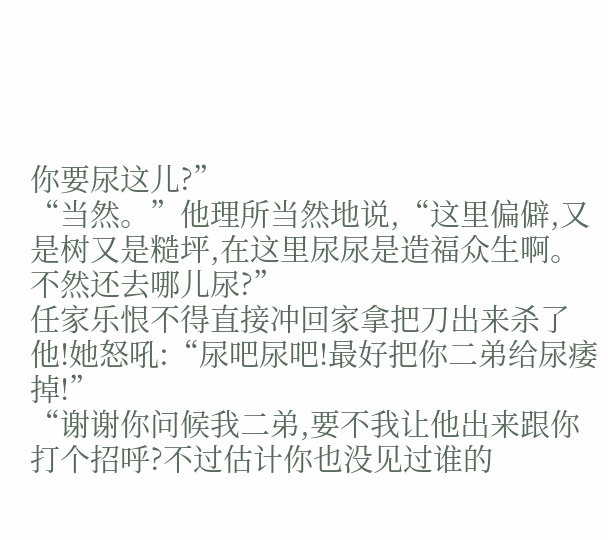你要尿这儿?”
“当然。”他理所当然地说,“这里偏僻,又是树又是糙坪,在这里尿尿是造福众生啊。不然还去哪儿尿?”
任家乐恨不得直接冲回家拿把刀出来杀了他!她怒吼:“尿吧尿吧!最好把你二弟给尿痿掉!”
“谢谢你问候我二弟,要不我让他出来跟你打个招呼?不过估计你也没见过谁的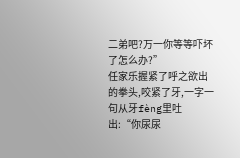二弟吧?万一你等等吓坏了怎么办?”
任家乐握紧了呼之欲出的拳头,咬紧了牙,一字一句从牙fèng里吐出:“你尿尿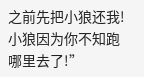之前先把小狼还我!小狼因为你不知跑哪里去了!”